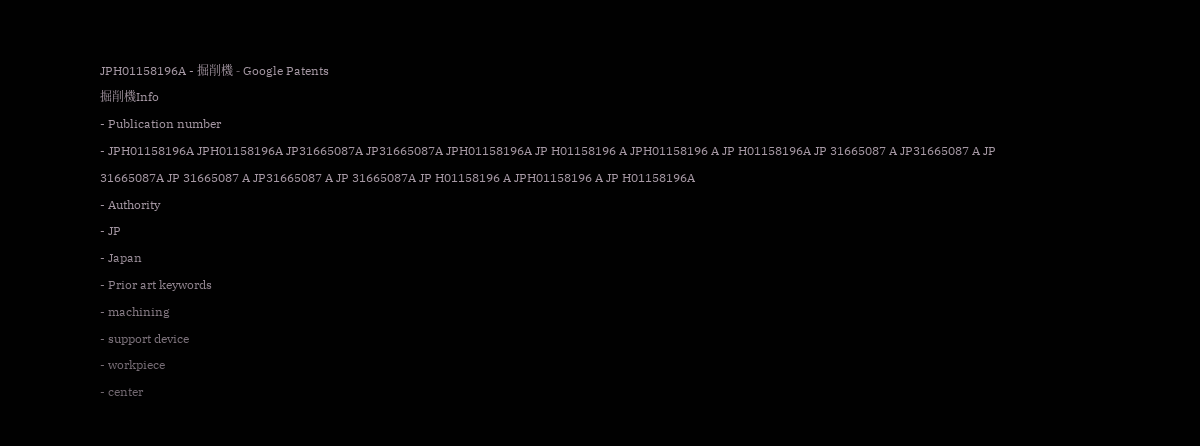JPH01158196A - 掘削機 - Google Patents
掘削機Info
- Publication number
- JPH01158196A JPH01158196A JP31665087A JP31665087A JPH01158196A JP H01158196 A JPH01158196 A JP H01158196A JP 31665087 A JP31665087 A JP 31665087A JP 31665087 A JP31665087 A JP 31665087A JP H01158196 A JPH01158196 A JP H01158196A
- Authority
- JP
- Japan
- Prior art keywords
- machining
- support device
- workpiece
- center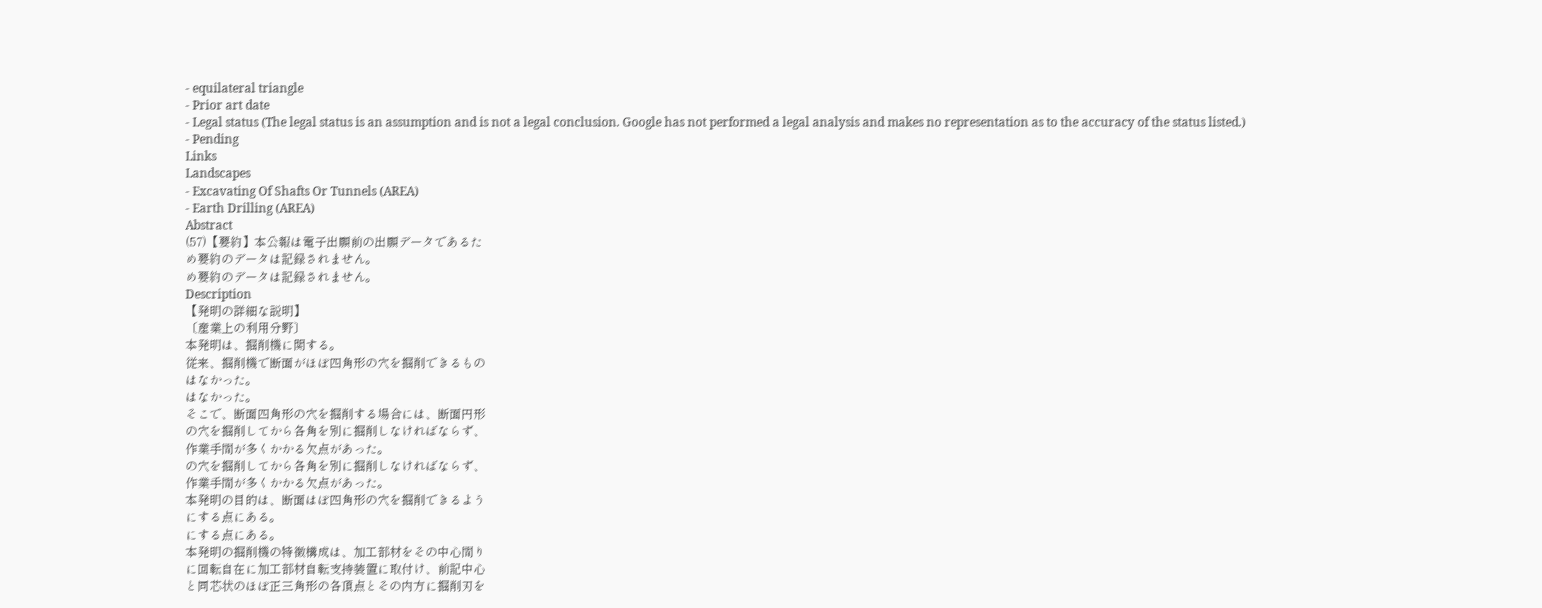- equilateral triangle
- Prior art date
- Legal status (The legal status is an assumption and is not a legal conclusion. Google has not performed a legal analysis and makes no representation as to the accuracy of the status listed.)
- Pending
Links
Landscapes
- Excavating Of Shafts Or Tunnels (AREA)
- Earth Drilling (AREA)
Abstract
(57)【要約】本公報は電子出願前の出願データであるた
め要約のデータは記録されません。
め要約のデータは記録されません。
Description
【発明の詳細な説明】
〔産業上の利用分野〕
本発明は、掘削機に関する。
従来、掘削機で断面がほぼ四角形の穴を掘削できるもの
はなかった。
はなかった。
そこで、断面四角形の穴を掘削する場合には、断面円形
の穴を掘削してから各角を別に掘削しなければならず、
作業手間が多くかかる欠点があった。
の穴を掘削してから各角を別に掘削しなければならず、
作業手間が多くかかる欠点があった。
本発明の目的は、断面はぼ四角形の穴を掘削できるよう
にする点にある。
にする点にある。
本発明の掘削機の特徴構成は、加工部材をその中心間り
に回転自在に加工部材自転支持装置に取付け、前記中心
と同芯状のほぼ正三角形の各頂点とその内方に掘削刃を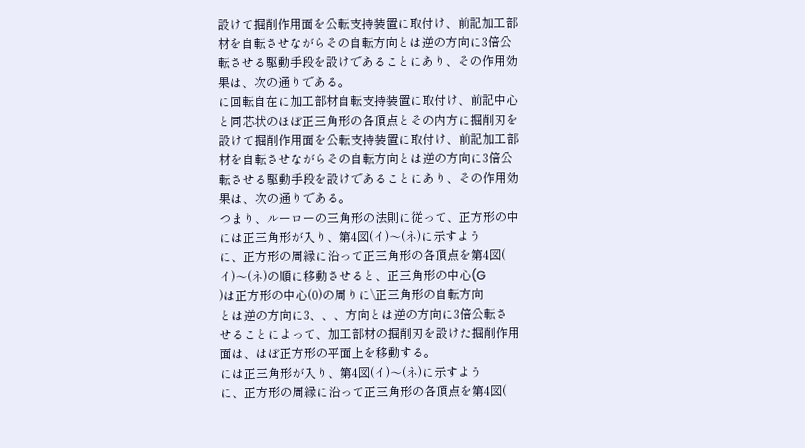設けて掘削作用面を公転支持装置に取付け、前記加工部
材を自転させながらその自転方向とは逆の方向に3倍公
転させる駆動手段を設けであることにあり、その作用効
果は、次の通りである。
に回転自在に加工部材自転支持装置に取付け、前記中心
と同芯状のほぼ正三角形の各頂点とその内方に掘削刃を
設けて掘削作用面を公転支持装置に取付け、前記加工部
材を自転させながらその自転方向とは逆の方向に3倍公
転させる駆動手段を設けであることにあり、その作用効
果は、次の通りである。
つまり、ルーローの三角形の法則に従って、正方形の中
には正三角形が入り、第4図(イ)〜(ネ)に示すよう
に、正方形の周縁に沿って正三角形の各頂点を第4図(
イ)〜(ネ)の順に移動させると、正三角形の中心(G
)は正方形の中心(0)の周りに\正三角形の自転方向
とは逆の方向に3、、、方向とは逆の方向に3倍公転さ
せることによって、加工部材の掘削刃を設けた掘削作用
面は、はぼ正方形の平面上を移動する。
には正三角形が入り、第4図(イ)〜(ネ)に示すよう
に、正方形の周縁に沿って正三角形の各頂点を第4図(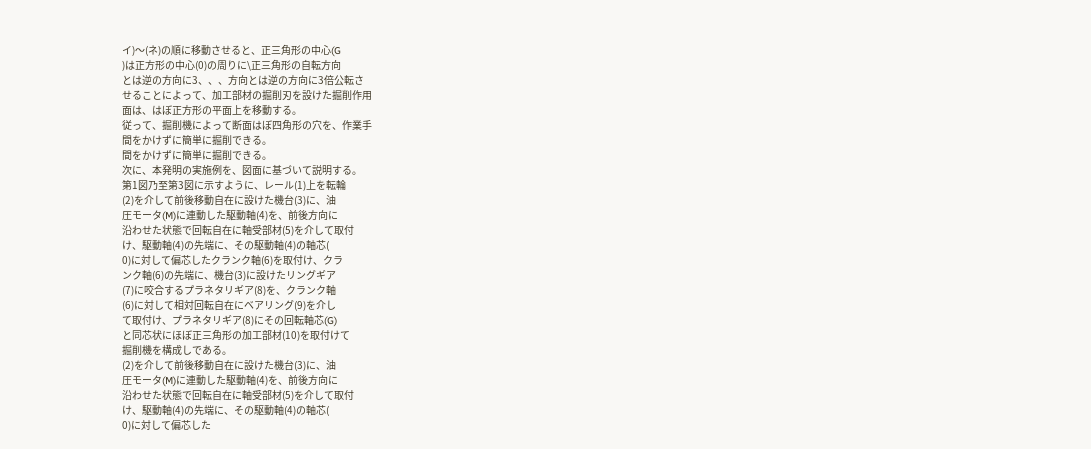イ)〜(ネ)の順に移動させると、正三角形の中心(G
)は正方形の中心(0)の周りに\正三角形の自転方向
とは逆の方向に3、、、方向とは逆の方向に3倍公転さ
せることによって、加工部材の掘削刃を設けた掘削作用
面は、はぼ正方形の平面上を移動する。
従って、掘削機によって断面はぼ四角形の穴を、作業手
間をかけずに簡単に掘削できる。
間をかけずに簡単に掘削できる。
次に、本発明の実施例を、図面に基づいて説明する。
第1図乃至第3図に示すように、レール(1)上を転輪
(2)を介して前後移動自在に設けた機台(3)に、油
圧モータ(M)に連動した駆動軸(4)を、前後方向に
沿わせた状態で回転自在に軸受部材(5)を介して取付
け、駆動軸(4)の先端に、その駆動軸(4)の軸芯(
0)に対して偏芯したクランク軸(6)を取付け、クラ
ンク軸(6)の先端に、機台(3)に設けたリングギア
(7)に咬合するプラネタリギア(8)を、クランク軸
(6)に対して相対回転自在にベアリング(9)を介し
て取付け、プラネタリギア(8)にその回転軸芯(G)
と同芯状にほぼ正三角形の加工部材(10)を取付けて
掘削機を構成しである。
(2)を介して前後移動自在に設けた機台(3)に、油
圧モータ(M)に連動した駆動軸(4)を、前後方向に
沿わせた状態で回転自在に軸受部材(5)を介して取付
け、駆動軸(4)の先端に、その駆動軸(4)の軸芯(
0)に対して偏芯した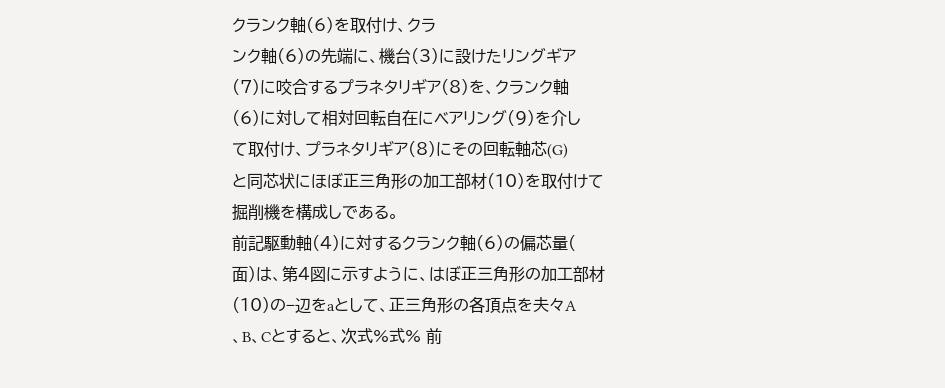クランク軸(6)を取付け、クラ
ンク軸(6)の先端に、機台(3)に設けたリングギア
(7)に咬合するプラネタリギア(8)を、クランク軸
(6)に対して相対回転自在にベアリング(9)を介し
て取付け、プラネタリギア(8)にその回転軸芯(G)
と同芯状にほぼ正三角形の加工部材(10)を取付けて
掘削機を構成しである。
前記駆動軸(4)に対するクランク軸(6)の偏芯量(
面)は、第4図に示すように、はぼ正三角形の加工部材
(10)の−辺をaとして、正三角形の各頂点を夫々A
、B、Cとすると、次式%式% 前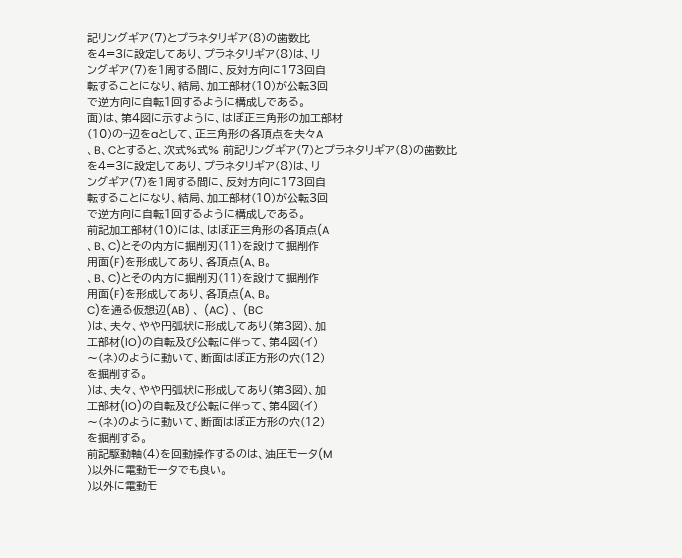記リングギア(7)とプラネタリギア(8)の歯数比
を4=3に設定してあり、プラネタリギア(8)は、リ
ングギア(7)を1周する間に、反対方向に173回自
転することになり、結局、加工部材(10)が公転3回
で逆方向に自転1回するように構成しである。
面)は、第4図に示すように、はぼ正三角形の加工部材
(10)の−辺をaとして、正三角形の各頂点を夫々A
、B、Cとすると、次式%式% 前記リングギア(7)とプラネタリギア(8)の歯数比
を4=3に設定してあり、プラネタリギア(8)は、リ
ングギア(7)を1周する間に、反対方向に173回自
転することになり、結局、加工部材(10)が公転3回
で逆方向に自転1回するように構成しである。
前記加工部材(10)には、はぼ正三角形の各頂点(A
、B、C)とその内方に掘削刃(11)を設けて掘削作
用面(F)を形成してあり、各頂点(A、B。
、B、C)とその内方に掘削刃(11)を設けて掘削作
用面(F)を形成してあり、各頂点(A、B。
C)を通る仮想辺(AB) 、 (AC) 、 (BC
)は、夫々、やや円弧状に形成してあり(第3図)、加
工部材(lO)の自転及び公転に伴って、第4図(イ)
〜(ネ)のように動いて、断面はぼ正方形の穴(12)
を掘削する。
)は、夫々、やや円弧状に形成してあり(第3図)、加
工部材(lO)の自転及び公転に伴って、第4図(イ)
〜(ネ)のように動いて、断面はぼ正方形の穴(12)
を掘削する。
前記駆動軸(4)を回動操作するのは、油圧モータ(M
)以外に電動モータでも良い。
)以外に電動モ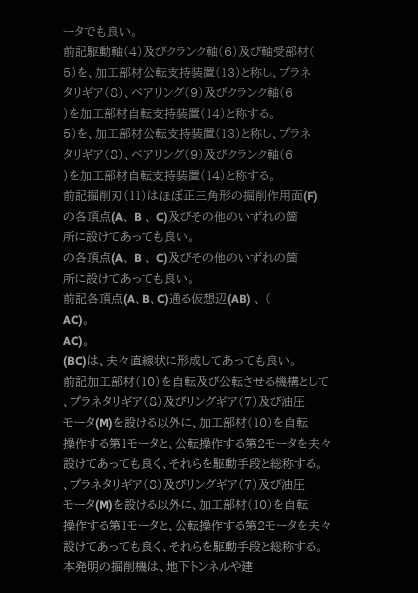ータでも良い。
前記駆動軸(4)及びクランク軸(6)及び軸受部材(
5)を、加工部材公転支持装置(13)と称し、プラネ
タリギア(8)、ベアリング(9)及びクランク軸(6
)を加工部材自転支持装置(14)と称する。
5)を、加工部材公転支持装置(13)と称し、プラネ
タリギア(8)、ベアリング(9)及びクランク軸(6
)を加工部材自転支持装置(14)と称する。
前記掘削刃(11)はほぼ正三角形の掘削作用面(F)
の各頂点(A、 B 、 C)及びその他のいずれの箇
所に設けてあっても良い。
の各頂点(A、 B 、 C)及びその他のいずれの箇
所に設けてあっても良い。
前記各頂点(A、B、C)通る仮想辺(AB) 、 (
AC)。
AC)。
(BC)は、夫々直線状に形成してあっても良い。
前記加工部材(10)を自転及び公転させる機構として
、プラネタリギア(8)及びリングギア(7)及び油圧
モータ(M)を設ける以外に、加工部材(10)を自転
操作する第1モータと、公転操作する第2モータを夫々
設けてあっても良く、それらを駆動手段と総称する。
、プラネタリギア(8)及びリングギア(7)及び油圧
モータ(M)を設ける以外に、加工部材(10)を自転
操作する第1モータと、公転操作する第2モータを夫々
設けてあっても良く、それらを駆動手段と総称する。
本発明の掘削機は、地下トンネルや建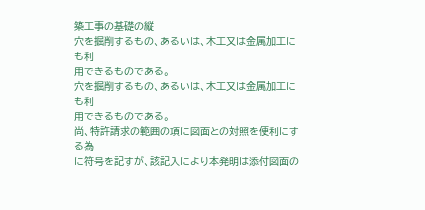築工事の基礎の縦
穴を掘削するもの、あるいは、木工又は金属加工にも利
用できるものである。
穴を掘削するもの、あるいは、木工又は金属加工にも利
用できるものである。
尚、特許請求の範囲の項に図面との対照を便利にする為
に符号を記すが、該記入により本発明は添付図面の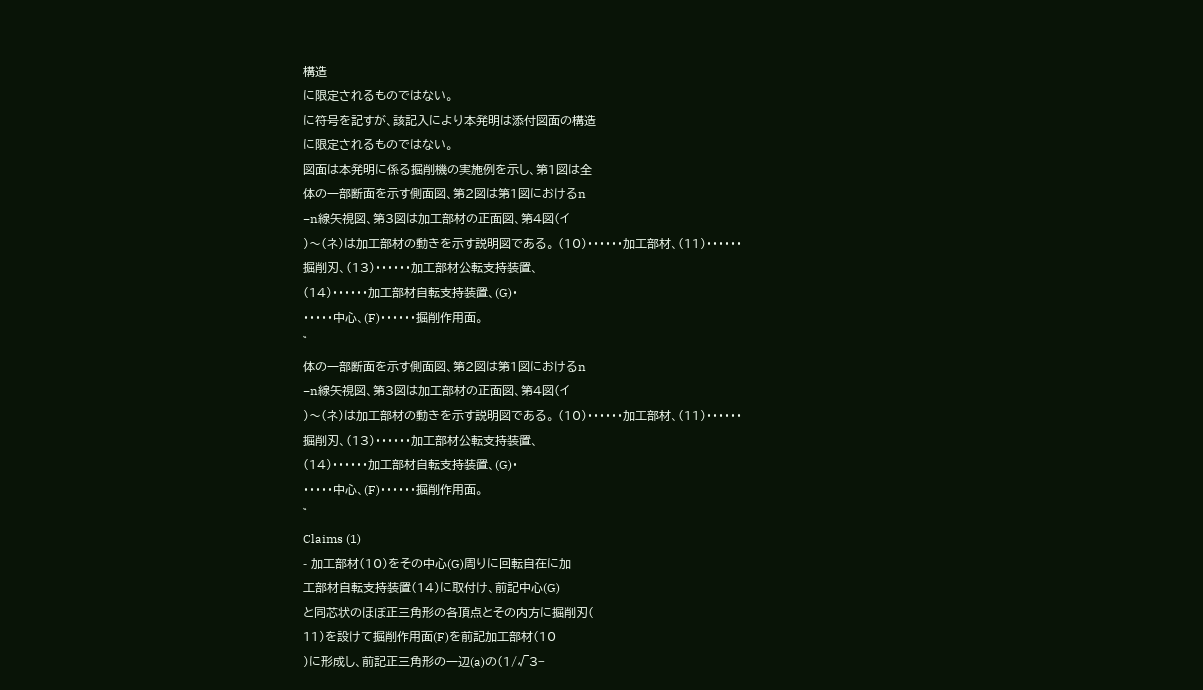構造
に限定されるものではない。
に符号を記すが、該記入により本発明は添付図面の構造
に限定されるものではない。
図面は本発明に係る掘削機の実施例を示し、第1図は全
体の一部断面を示す側面図、第2図は第1図におけるn
−n線矢視図、第3図は加工部材の正面図、第4図(イ
)〜(ネ)は加工部材の動きを示す説明図である。 (10)・・・・・・加工部材、(11)・・・・・・
掘削刃、(13)・・・・・・加工部材公転支持装置、
(14)・・・・・・加工部材自転支持装置、(G)・
・・・・・中心、(F)・・・・・・掘削作用面。
゛
体の一部断面を示す側面図、第2図は第1図におけるn
−n線矢視図、第3図は加工部材の正面図、第4図(イ
)〜(ネ)は加工部材の動きを示す説明図である。 (10)・・・・・・加工部材、(11)・・・・・・
掘削刃、(13)・・・・・・加工部材公転支持装置、
(14)・・・・・・加工部材自転支持装置、(G)・
・・・・・中心、(F)・・・・・・掘削作用面。
゛
Claims (1)
- 加工部材(10)をその中心(G)周りに回転自在に加
工部材自転支持装置(14)に取付け、前記中心(G)
と同芯状のほぼ正三角形の各頂点とその内方に掘削刃(
11)を設けて掘削作用面(F)を前記加工部材(10
)に形成し、前記正三角形の一辺(a)の(1/√3−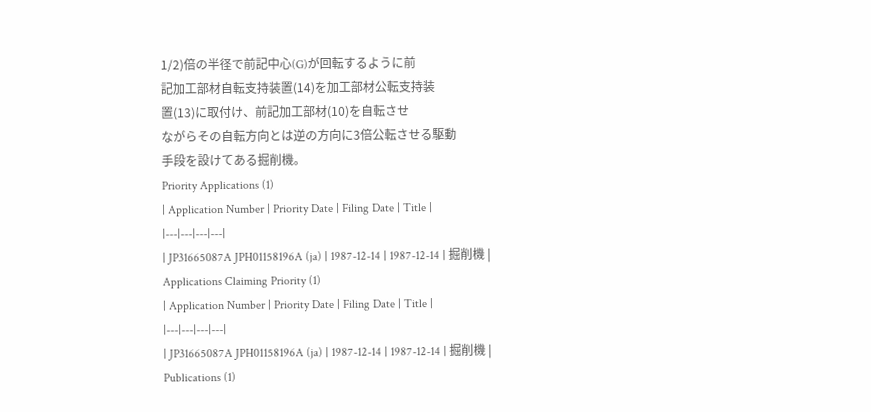1/2)倍の半径で前記中心(G)が回転するように前
記加工部材自転支持装置(14)を加工部材公転支持装
置(13)に取付け、前記加工部材(10)を自転させ
ながらその自転方向とは逆の方向に3倍公転させる駆動
手段を設けてある掘削機。
Priority Applications (1)
| Application Number | Priority Date | Filing Date | Title |
|---|---|---|---|
| JP31665087A JPH01158196A (ja) | 1987-12-14 | 1987-12-14 | 掘削機 |
Applications Claiming Priority (1)
| Application Number | Priority Date | Filing Date | Title |
|---|---|---|---|
| JP31665087A JPH01158196A (ja) | 1987-12-14 | 1987-12-14 | 掘削機 |
Publications (1)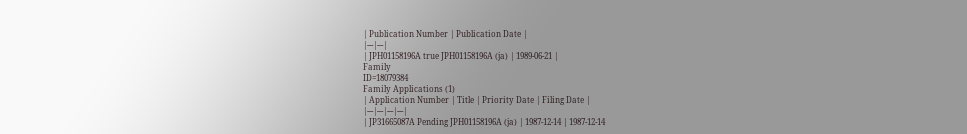| Publication Number | Publication Date |
|---|---|
| JPH01158196A true JPH01158196A (ja) | 1989-06-21 |
Family
ID=18079384
Family Applications (1)
| Application Number | Title | Priority Date | Filing Date |
|---|---|---|---|
| JP31665087A Pending JPH01158196A (ja) | 1987-12-14 | 1987-12-14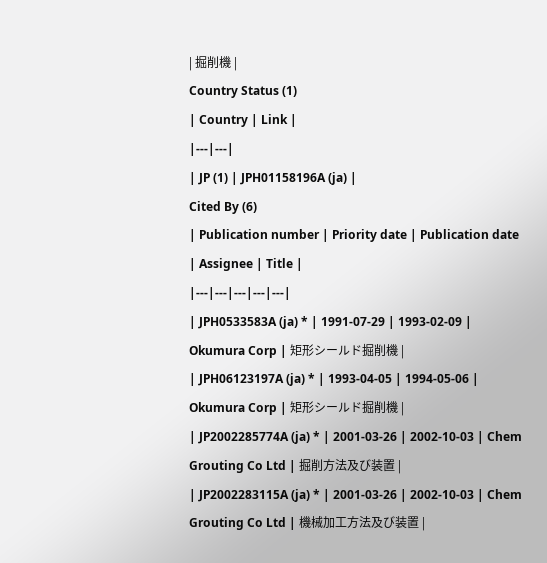| 掘削機 |
Country Status (1)
| Country | Link |
|---|---|
| JP (1) | JPH01158196A (ja) |
Cited By (6)
| Publication number | Priority date | Publication date | Assignee | Title |
|---|---|---|---|---|
| JPH0533583A (ja) * | 1991-07-29 | 1993-02-09 | Okumura Corp | 矩形シールド掘削機 |
| JPH06123197A (ja) * | 1993-04-05 | 1994-05-06 | Okumura Corp | 矩形シールド掘削機 |
| JP2002285774A (ja) * | 2001-03-26 | 2002-10-03 | Chem Grouting Co Ltd | 掘削方法及び装置 |
| JP2002283115A (ja) * | 2001-03-26 | 2002-10-03 | Chem Grouting Co Ltd | 機械加工方法及び装置 |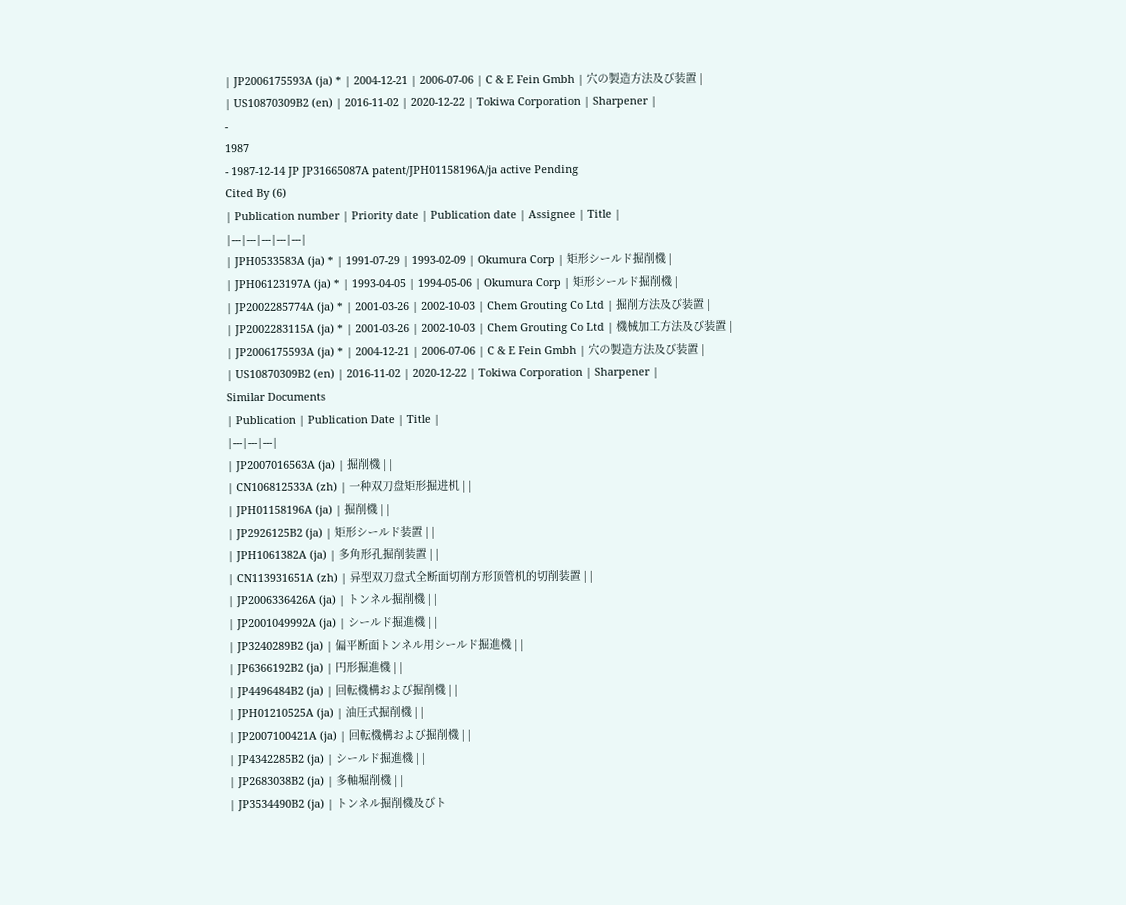| JP2006175593A (ja) * | 2004-12-21 | 2006-07-06 | C & E Fein Gmbh | 穴の製造方法及び装置 |
| US10870309B2 (en) | 2016-11-02 | 2020-12-22 | Tokiwa Corporation | Sharpener |
-
1987
- 1987-12-14 JP JP31665087A patent/JPH01158196A/ja active Pending
Cited By (6)
| Publication number | Priority date | Publication date | Assignee | Title |
|---|---|---|---|---|
| JPH0533583A (ja) * | 1991-07-29 | 1993-02-09 | Okumura Corp | 矩形シールド掘削機 |
| JPH06123197A (ja) * | 1993-04-05 | 1994-05-06 | Okumura Corp | 矩形シールド掘削機 |
| JP2002285774A (ja) * | 2001-03-26 | 2002-10-03 | Chem Grouting Co Ltd | 掘削方法及び装置 |
| JP2002283115A (ja) * | 2001-03-26 | 2002-10-03 | Chem Grouting Co Ltd | 機械加工方法及び装置 |
| JP2006175593A (ja) * | 2004-12-21 | 2006-07-06 | C & E Fein Gmbh | 穴の製造方法及び装置 |
| US10870309B2 (en) | 2016-11-02 | 2020-12-22 | Tokiwa Corporation | Sharpener |
Similar Documents
| Publication | Publication Date | Title |
|---|---|---|
| JP2007016563A (ja) | 掘削機 | |
| CN106812533A (zh) | 一种双刀盘矩形掘进机 | |
| JPH01158196A (ja) | 掘削機 | |
| JP2926125B2 (ja) | 矩形シールド装置 | |
| JPH1061382A (ja) | 多角形孔掘削装置 | |
| CN113931651A (zh) | 异型双刀盘式全断面切削方形顶管机的切削装置 | |
| JP2006336426A (ja) | トンネル掘削機 | |
| JP2001049992A (ja) | シールド掘進機 | |
| JP3240289B2 (ja) | 偏平断面トンネル用シールド掘進機 | |
| JP6366192B2 (ja) | 円形掘進機 | |
| JP4496484B2 (ja) | 回転機構および掘削機 | |
| JPH01210525A (ja) | 油圧式掘削機 | |
| JP2007100421A (ja) | 回転機構および掘削機 | |
| JP4342285B2 (ja) | シールド掘進機 | |
| JP2683038B2 (ja) | 多軸堀削機 | |
| JP3534490B2 (ja) | トンネル掘削機及びト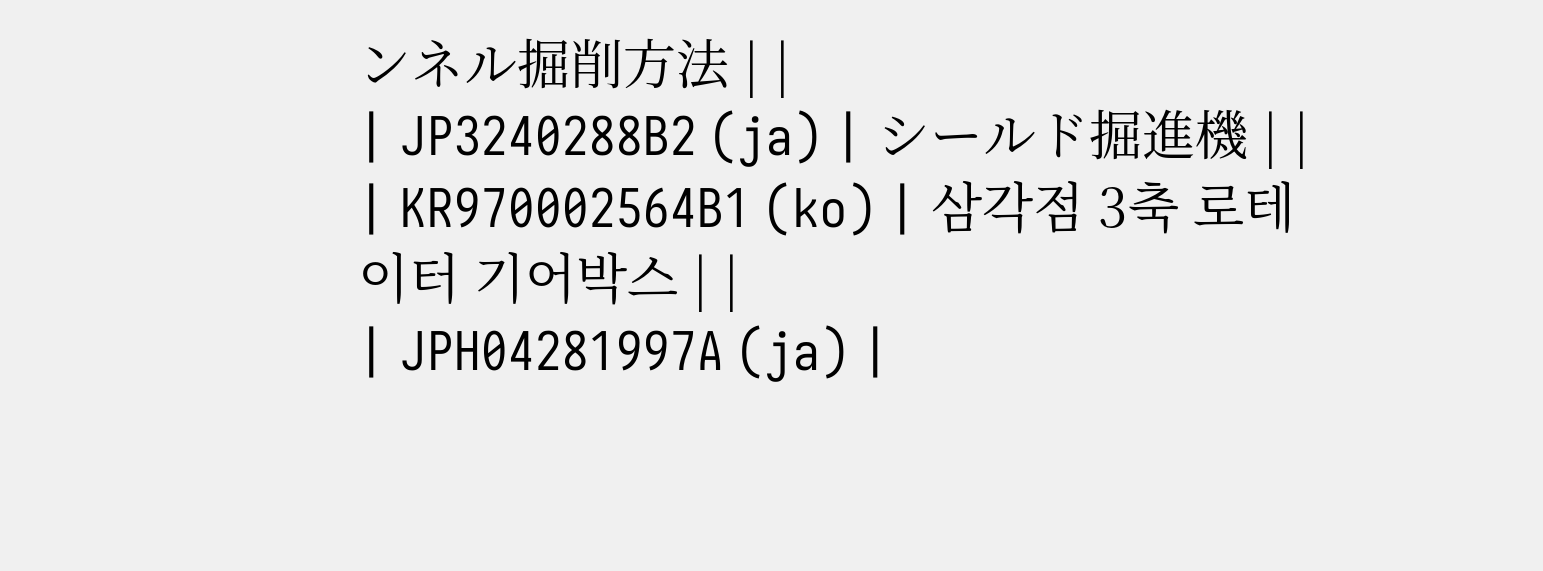ンネル掘削方法 | |
| JP3240288B2 (ja) | シールド掘進機 | |
| KR970002564B1 (ko) | 삼각점 3축 로테이터 기어박스 | |
| JPH04281997A (ja) |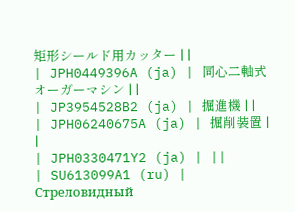矩形シールド用カッター | |
| JPH0449396A (ja) | 同心二軸式オーガーマシン | |
| JP3954528B2 (ja) | 掘進機 | |
| JPH06240675A (ja) | 掘削装置 | |
| JPH0330471Y2 (ja) | ||
| SU613099A1 (ru) | Стреловидный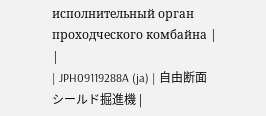исполнительный орган проходческого комбайна | |
| JPH09119288A (ja) | 自由断面シールド掘進機 |